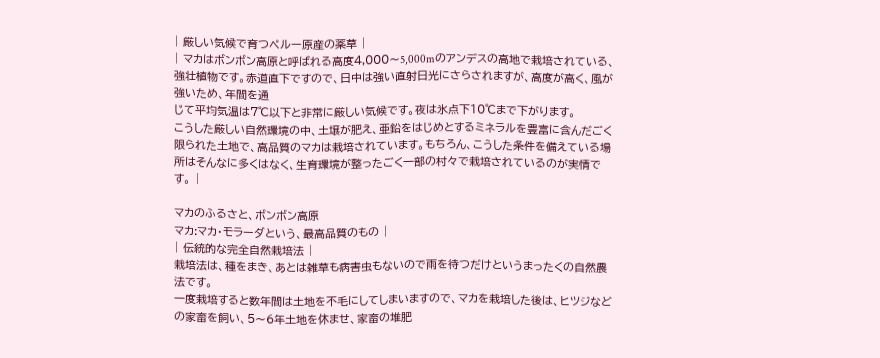| 厳しい気候で育つペルー原産の薬草 |
| マカはボンボン高原と呼ばれる高度4,000〜5,000mのアンデスの高地で栽培されている、強壮植物です。赤道直下ですので、日中は強い直射日光にさらされますが、高度が高く、風が強いため、年間を通
じて平均気温は7℃以下と非常に厳しい気候です。夜は氷点下10℃まで下がります。
こうした厳しい自然環境の中、土壌が肥え、亜鉛をはじめとするミネラルを豊富に含んだごく限られた土地で、高品質のマカは栽培されています。もちろん、こうした条件を備えている場所はそんなに多くはなく、生育環境が整ったごく一部の村々で栽培されているのが実情です。 |

マカのふるさと、ボンボン高原
マカ:マカ・モラーダという、最高品質のもの |
| 伝統的な完全自然栽培法 |
栽培法は、種をまき、あとは雑草も病害虫もないので雨を待つだけというまったくの自然農法です。
一度栽培すると数年間は土地を不毛にしてしまいますので、マカを栽培した後は、ヒツジなどの家畜を飼い、5〜6年土地を休ませ、家畜の堆肥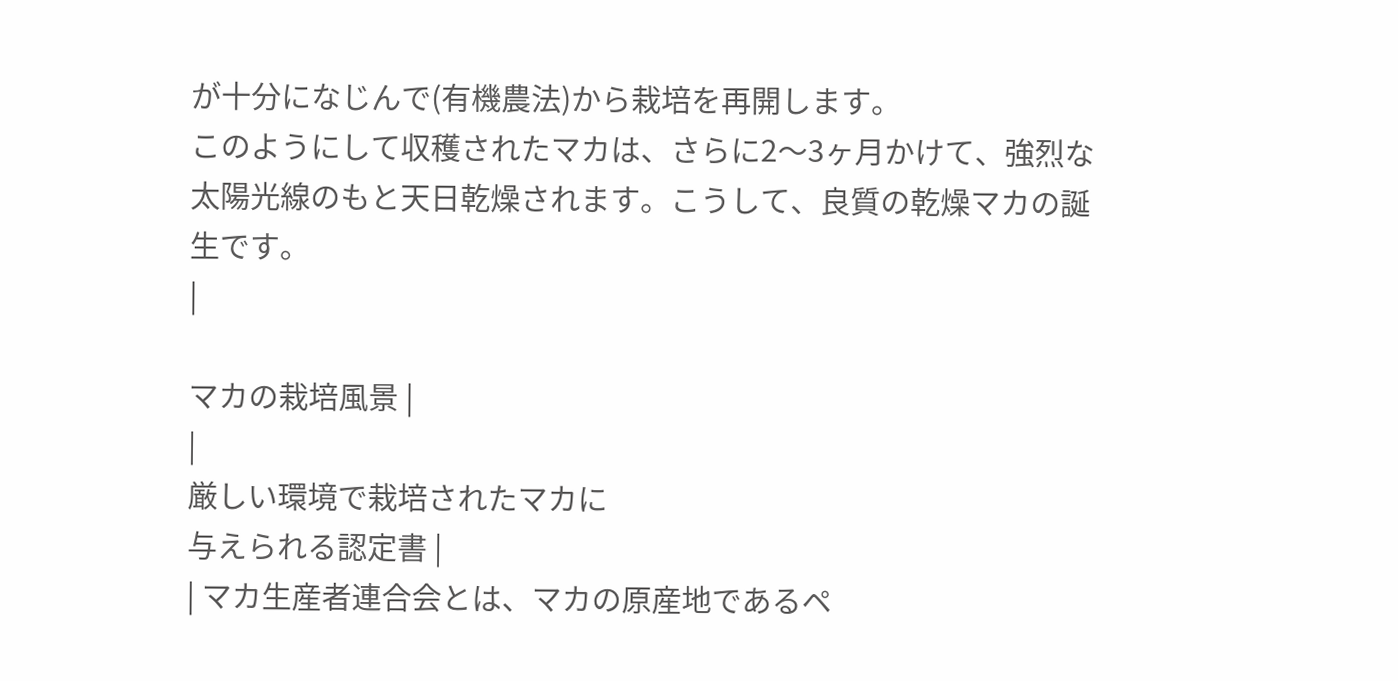が十分になじんで(有機農法)から栽培を再開します。
このようにして収穫されたマカは、さらに2〜3ヶ月かけて、強烈な太陽光線のもと天日乾燥されます。こうして、良質の乾燥マカの誕生です。
|

マカの栽培風景 |
|
厳しい環境で栽培されたマカに
与えられる認定書 |
| マカ生産者連合会とは、マカの原産地であるペ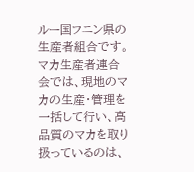ルー国フニン県の生産者組合です。マカ生産者連合会では、現地のマカの生産・管理を一括して行い、高品質のマカを取り扱っているのは、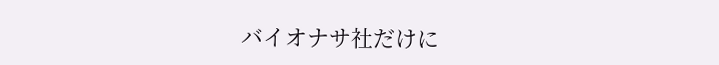バイオナサ社だけに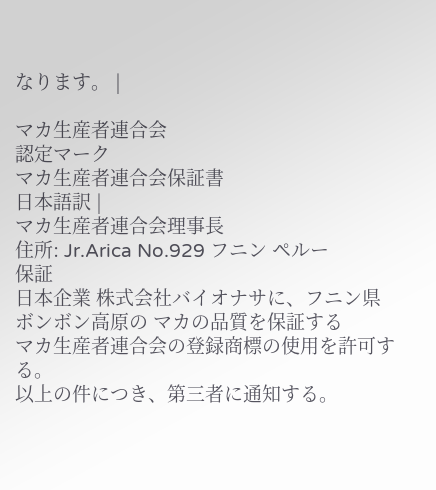なります。 |

マカ生産者連合会
認定マーク
マカ生産者連合会保証書
日本語訳 |
マカ生産者連合会理事長
住所: Jr.Arica No.929 フニン ペルー
保証
日本企業 株式会社バイオナサに、フニン県
ボンボン高原の マカの品質を保証する
マカ生産者連合会の登録商標の使用を許可する。
以上の件につき、第三者に通知する。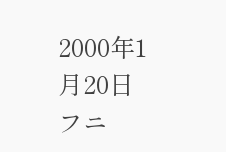2000年1月20日 フニ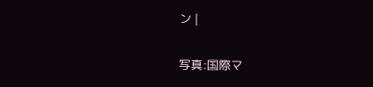ン |

写真:国際マ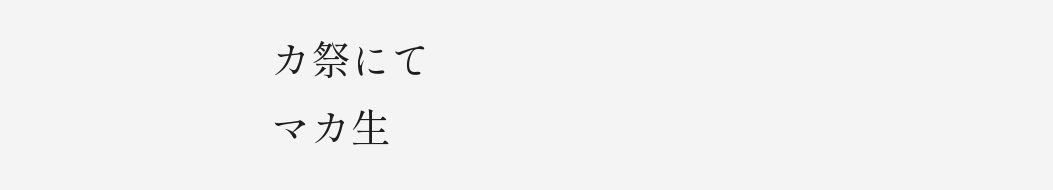カ祭にて
マカ生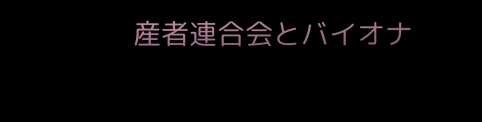産者連合会とバイオナ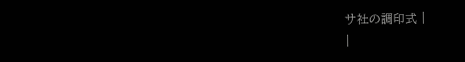サ社の調印式 |
|